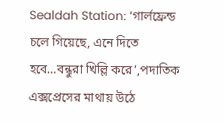Sealdah Station: ‘গার্লফ্রেন্ড চলে গিয়েছে, এনে দিতে হবে…বন্ধুরা খিল্লি করে’,পদাতিক এক্সপ্রেসের মাথায় উঠে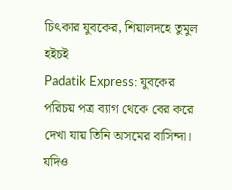চিৎকার যুবকের, শিয়ালদহে তুমুল হইচই
Padatik Express: যুবকের পরিচয় পত্র ব্যাগ থেকে বের করে দেখা যায় তিনি অসমের বাসিন্দা। যদিও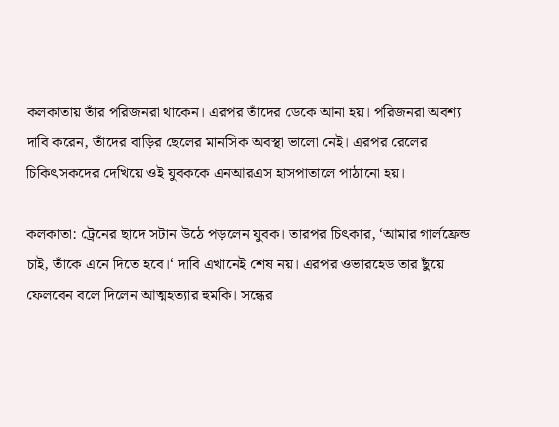কলকাতায় তাঁর পরিজনরা থাকেন। এরপর তাঁদের ডেকে আনা হয়। পরিজনরা অবশ্য দাবি করেন, তাঁদের বাড়ির ছেলের মানসিক অবস্থা ভালো নেই। এরপর রেলের চিকিৎসকদের দেখিয়ে ওই যুবককে এনআরএস হাসপাতালে পাঠানো হয়।

কলকাতা: ট্রেনের ছাদে সটান উঠে পড়লেন যুবক। তারপর চিৎকার, ‘আমার গার্লফ্রেন্ড চাই, তাঁকে এনে দিতে হবে।‘ দাবি এখানেই শেষ নয়। এরপর ওভারহেড তার ছুঁয়ে ফেলবেন বলে দিলেন আত্মহত্যার হুমকি। সন্ধের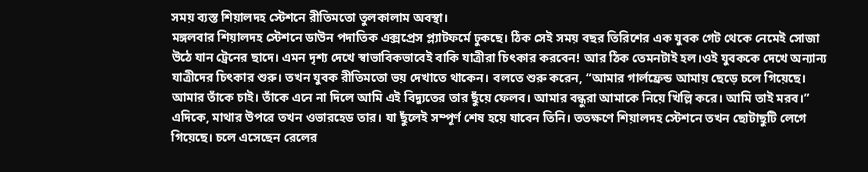সময় ব্যস্ত শিয়ালদহ স্টেশনে রীতিমতো তুলকালাম অবস্থা।
মঙ্গলবার শিয়ালদহ স্টেশনে ডাউন পদাতিক এক্সপ্রেস প্ল্যাটফর্মে ঢুকছে। ঠিক সেই সময় বছর তিরিশের এক যুবক গেট থেকে নেমেই সোজা উঠে যান ট্রেনের ছাদে। এমন দৃশ্য দেখে স্বাভাবিকভাবেই বাকি যাত্রীরা চিৎকার করবেন! আর ঠিক তেমনটাই হল।ওই যুবককে দেখে অন্যান্য যাত্রীদের চিৎকার শুরু। তখন যুবক রীতিমতো ভয় দেখাতে থাকেন। বলতে শুরু করেন, “আমার গার্লফ্রেন্ড আমায় ছেড়ে চলে গিয়েছে। আমার তাঁকে চাই। তাঁকে এনে না দিলে আমি এই বিদ্যুতের তার ছুঁয়ে ফেলব। আমার বন্ধুরা আমাকে নিয়ে খিল্লি করে। আমি তাই মরব।”
এদিকে, মাথার উপরে তখন ওভারহেড তার। যা ছুঁলেই সম্পূর্ণ শেষ হয়ে যাবেন তিনি। ততক্ষণে শিয়ালদহ স্টেশনে তখন ছোটাছুটি লেগে গিয়েছে। চলে এসেছেন রেলের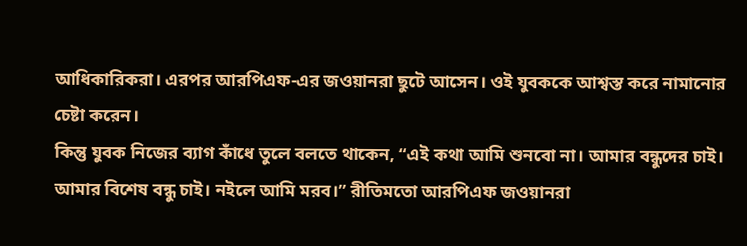আধিকারিকরা। এরপর আরপিএফ-এর জওয়ানরা ছুটে আসেন। ওই যুবককে আশ্বস্ত করে নামানোর চেষ্টা করেন।
কিন্তু যুবক নিজের ব্যাগ কাঁধে তুলে বলতে থাকেন, “এই কথা আমি শুনবো না। আমার বন্ধুদের চাই। আমার বিশেষ বন্ধু চাই। নইলে আমি মরব।” রীতিমতো আরপিএফ জওয়ানরা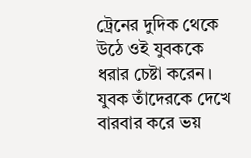ট্রেনের দুদিক থেকে উঠে ওই যুবককে ধরার চেষ্টা করেন। যুবক তাঁদেরকে দেখে বারবার করে ভয়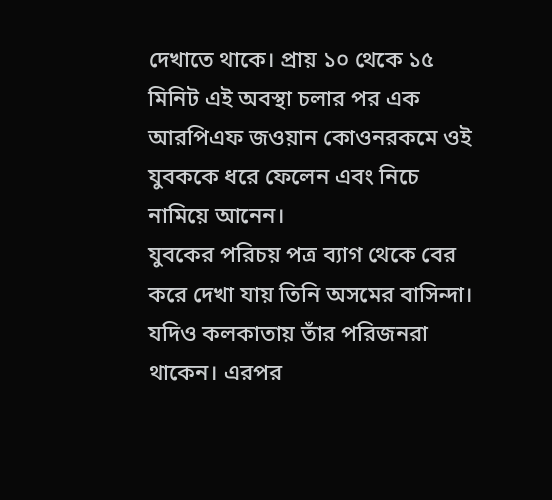দেখাতে থাকে। প্রায় ১০ থেকে ১৫ মিনিট এই অবস্থা চলার পর এক আরপিএফ জওয়ান কোওনরকমে ওই যুবককে ধরে ফেলেন এবং নিচে নামিয়ে আনেন।
যুবকের পরিচয় পত্র ব্যাগ থেকে বের করে দেখা যায় তিনি অসমের বাসিন্দা। যদিও কলকাতায় তাঁর পরিজনরা থাকেন। এরপর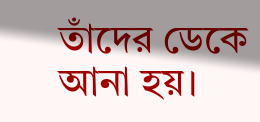তাঁদের ডেকে আনা হয়।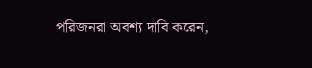পরিজনরা অবশ্য দাবি করেন,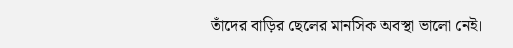তাঁদের বাড়ির ছেলের মানসিক অবস্থা ভালো নেই।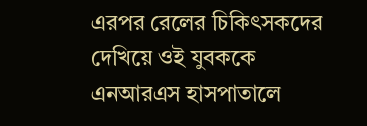এরপর রেলের চিকিৎসকদের দেখিয়ে ওই যুবককে এনআরএস হাসপাতালে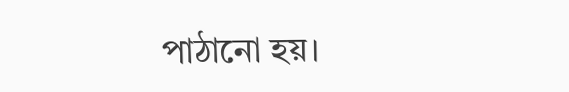পাঠানো হয়।